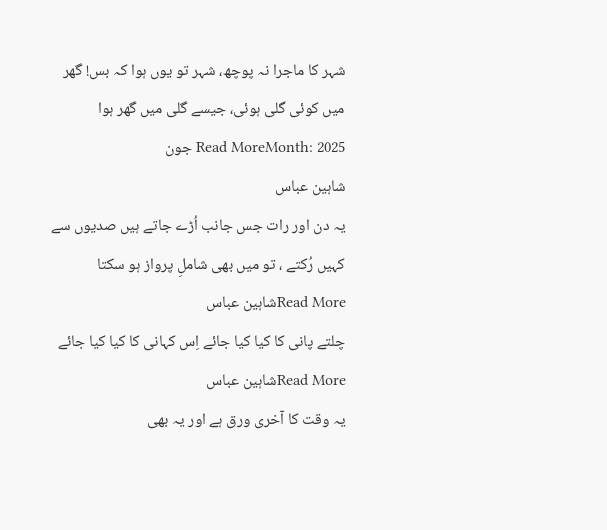شہر کا ماجرا نہ پوچھ، شہر تو یوں ہوا کہ بس! گھر میں کوئی گلی ہوئی، جیسے گلی میں گھر ہوا
Read MoreMonth: 2025 جون
شاہین عباس
یہ دن اور رات جس جانب اُڑے جاتے ہیں صدیوں سے کہیں رُکتے ، تو میں بھی شاملِ پرواز ہو سکتا
Read Moreشاہین عباس
چلتے پانی کا کیا کیا جائے اِس کہانی کا کیا کیا جائے
Read Moreشاہین عباس
یہ وقت کا آخری ورق ہے اور یہ بھی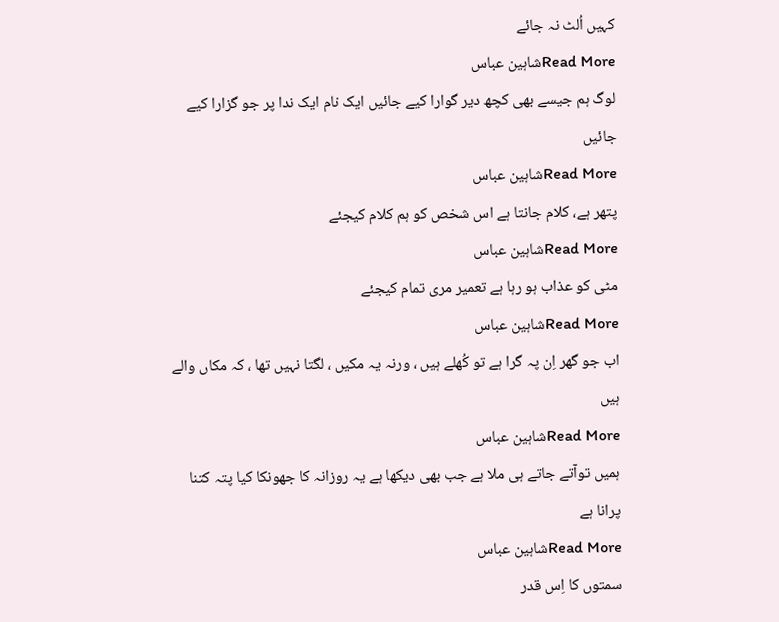کہیں اُلٹ نہ جائے
Read Moreشاہین عباس
لوگ ہم جیسے بھی کچھ دیر گوارا کیے جائیں ایک نام ایک ندا پر جو گزارا کیے جائیں
Read Moreشاہین عباس
پتھر ہے، کلام جانتا ہے اس شخص کو ہم کلام کیجئے
Read Moreشاہین عباس
مٹی کو عذاب ہو رہا ہے تعمیر مری تمام کیجئے
Read Moreشاہین عباس
اب جو گھر اِن پہ گرا ہے تو کُھلے ہیں ، ورنہ یہ مکیں ، لگتا نہیں تھا ، کہ مکاں والے ہیں
Read Moreشاہین عباس
ہمیں توآتے جاتے ہی ملا ہے جب بھی دیکھا ہے یہ روزانہ کا جھونکا کیا پتہ کتنا پرانا ہے
Read Moreشاہین عباس
سمتوں کا اِس قدر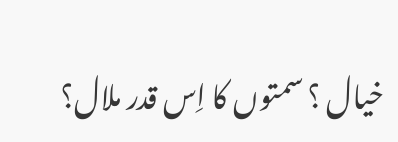خیال ؟ سمتوں کا اِس قدر ملال؟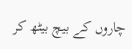چاروں کے بیچ بیٹھ کر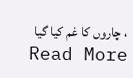، چاروں کا غم کیا گیا
Read More